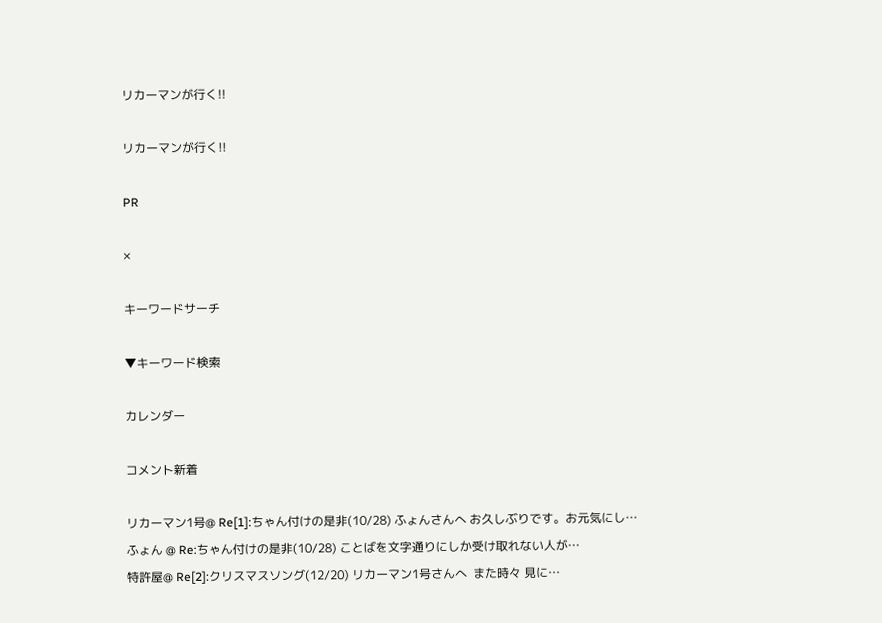リカーマンが行く!!

リカーマンが行く!!

PR

×

キーワードサーチ

▼キーワード検索

カレンダー

コメント新着

リカーマン1号@ Re[1]:ちゃん付けの是非(10/28) ふょんさんへ お久しぶりです。お元気にし…
ふょん @ Re:ちゃん付けの是非(10/28) ことばを文字通りにしか受け取れない人が…
特許屋@ Re[2]:クリスマスソング(12/20) リカーマン1号さんへ  また時々 見に…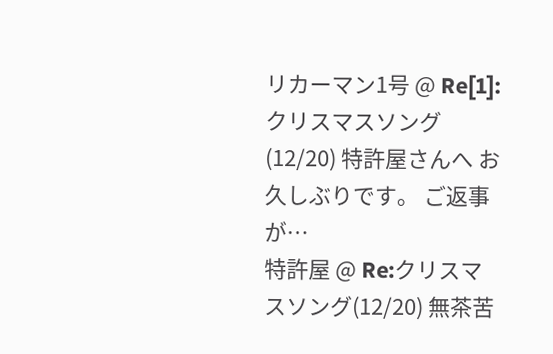リカーマン1号 @ Re[1]:クリスマスソング(12/20) 特許屋さんへ お久しぶりです。 ご返事が…
特許屋 @ Re:クリスマスソング(12/20) 無茶苦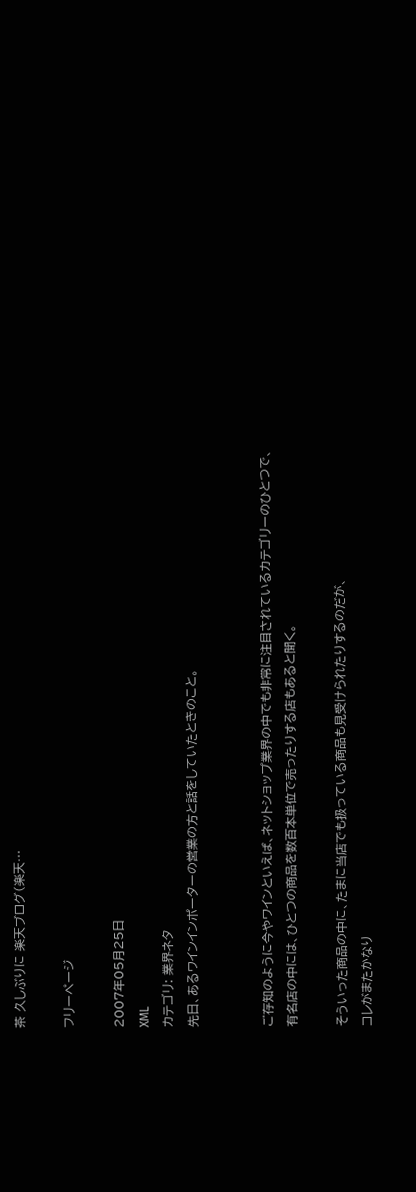茶 久しぶりに 楽天ブログ(楽天…

フリーページ

2007年05月25日
XML
カテゴリ: 業界ネタ
先日、あるワインインポーターの営業の方と話をしていたときのこと。


ご存知のように今やワインといえば、ネットショップ業界の中でも非常に注目されているカテゴリーのひとつで、
有名店の中には、ひとつの商品を数百本単位で売ったりする店もあると聞く。

そういった商品の中に、たまに当店でも扱っている商品も見受けられたりするのだが、
コレがまたかなり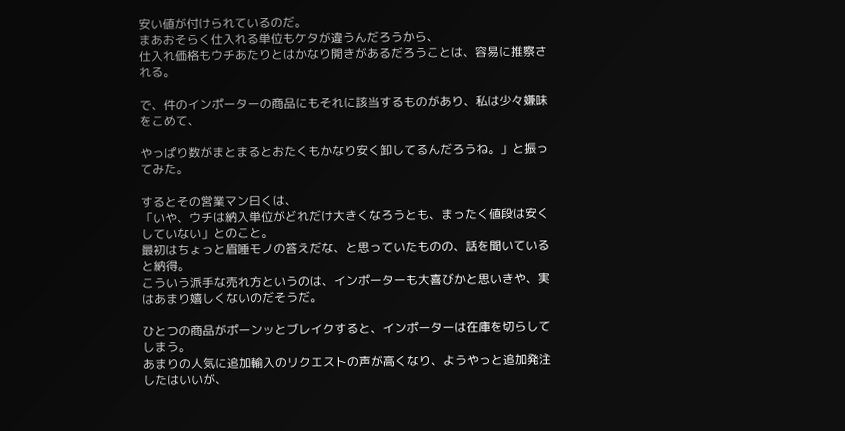安い値が付けられているのだ。
まあおそらく仕入れる単位もケタが違うんだろうから、
仕入れ価格もウチあたりとはかなり開きがあるだろうことは、容易に推察される。

で、件のインポーターの商品にもそれに該当するものがあり、私は少々嫌味をこめて、

やっぱり数がまとまるとおたくもかなり安く卸してるんだろうね。」と振ってみた。

するとその営業マン曰くは、
「いや、ウチは納入単位がどれだけ大きくなろうとも、まったく値段は安くしていない」とのこと。
最初はちょっと眉唾モノの答えだな、と思っていたものの、話を聞いていると納得。
こういう派手な売れ方というのは、インポーターも大喜びかと思いきや、実はあまり嬉しくないのだそうだ。

ひとつの商品がポーンッとブレイクすると、インポーターは在庫を切らしてしまう。
あまりの人気に追加輸入のリクエストの声が高くなり、ようやっと追加発注したはいいが、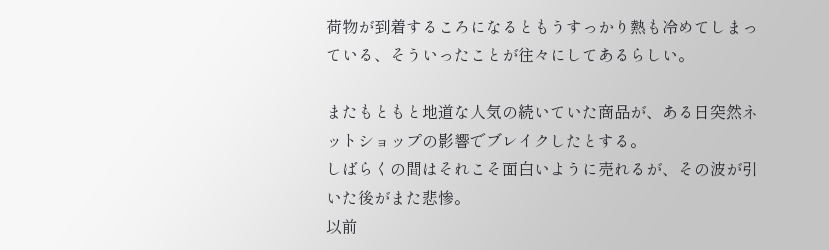荷物が到着するころになるともうすっかり熱も冷めてしまっている、そういったことが往々にしてあるらしい。

またもともと地道な人気の続いていた商品が、ある日突然ネットショップの影響でブレイクしたとする。
しばらくの間はそれこそ面白いように売れるが、その波が引いた後がまた悲惨。
以前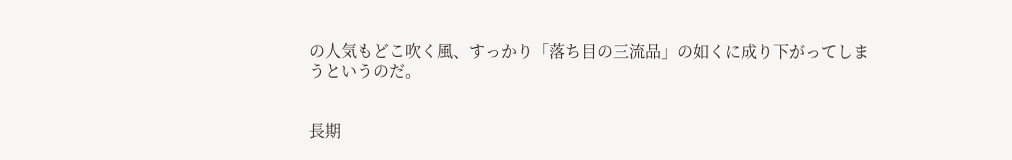の人気もどこ吹く風、すっかり「落ち目の三流品」の如くに成り下がってしまうというのだ。


長期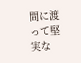間に渡って堅実な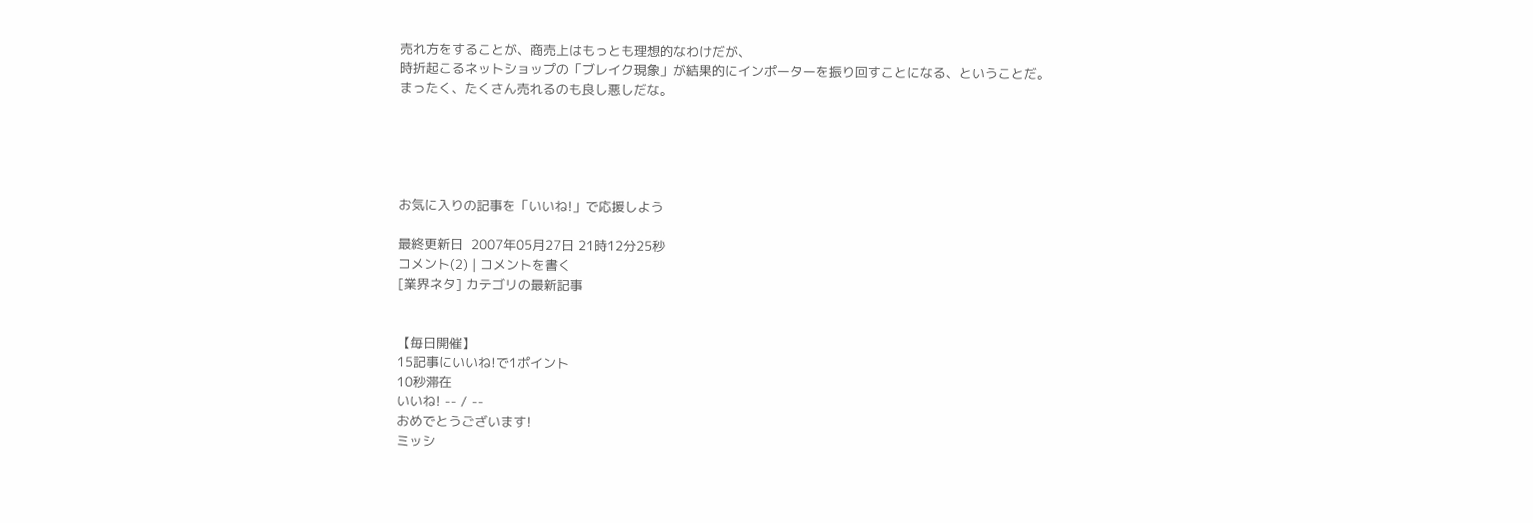売れ方をすることが、商売上はもっとも理想的なわけだが、
時折起こるネットショップの「ブレイク現象」が結果的にインポーターを振り回すことになる、ということだ。
まったく、たくさん売れるのも良し悪しだな。





お気に入りの記事を「いいね!」で応援しよう

最終更新日  2007年05月27日 21時12分25秒
コメント(2) | コメントを書く
[業界ネタ] カテゴリの最新記事


【毎日開催】
15記事にいいね!で1ポイント
10秒滞在
いいね! -- / --
おめでとうございます!
ミッシ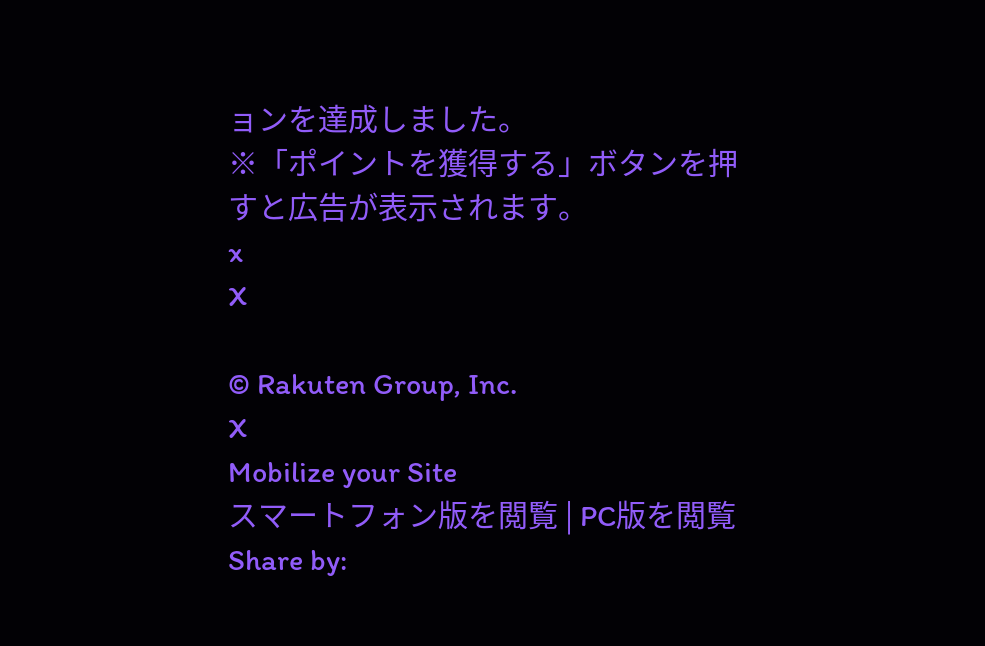ョンを達成しました。
※「ポイントを獲得する」ボタンを押すと広告が表示されます。
x
X

© Rakuten Group, Inc.
X
Mobilize your Site
スマートフォン版を閲覧 | PC版を閲覧
Share by: